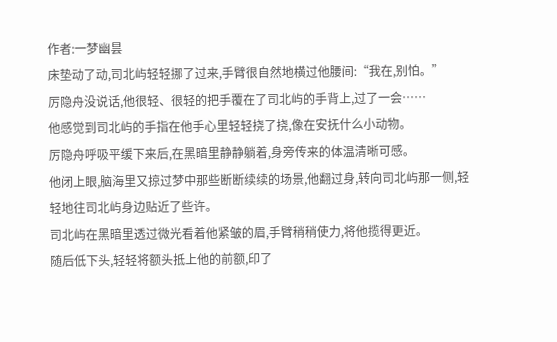作者:一梦幽昙
床垫动了动,司北屿轻轻挪了过来,手臂很自然地横过他腰间:“我在,别怕。”
厉隐舟没说话,他很轻、很轻的把手覆在了司北屿的手背上,过了一会……
他感觉到司北屿的手指在他手心里轻轻挠了挠,像在安抚什么小动物。
厉隐舟呼吸平缓下来后,在黑暗里静静躺着,身旁传来的体温清晰可感。
他闭上眼,脑海里又掠过梦中那些断断续续的场景,他翻过身,转向司北屿那一侧,轻轻地往司北屿身边贴近了些许。
司北屿在黑暗里透过微光看着他紧皱的眉,手臂稍稍使力,将他揽得更近。
随后低下头,轻轻将额头抵上他的前额,印了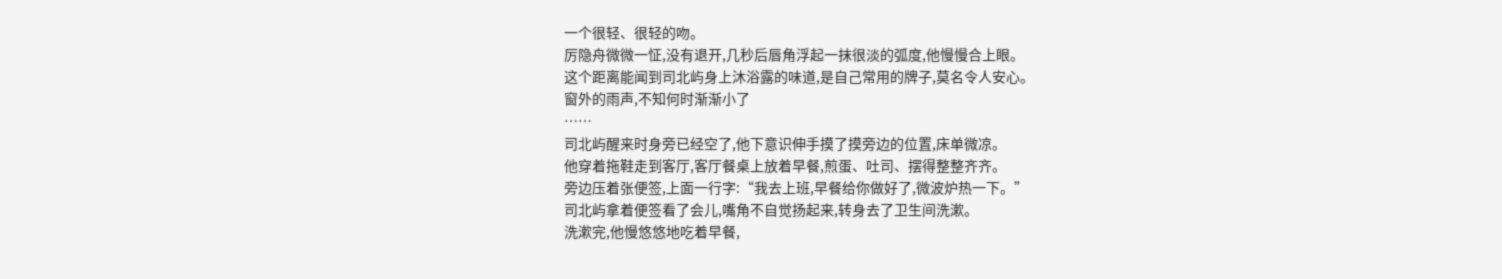一个很轻、很轻的吻。
厉隐舟微微一怔,没有退开,几秒后唇角浮起一抹很淡的弧度,他慢慢合上眼。
这个距离能闻到司北屿身上沐浴露的味道,是自己常用的牌子,莫名令人安心。
窗外的雨声,不知何时渐渐小了
……
司北屿醒来时身旁已经空了,他下意识伸手摸了摸旁边的位置,床单微凉。
他穿着拖鞋走到客厅,客厅餐桌上放着早餐,煎蛋、吐司、摆得整整齐齐。
旁边压着张便签,上面一行字:“我去上班,早餐给你做好了,微波炉热一下。”
司北屿拿着便签看了会儿,嘴角不自觉扬起来,转身去了卫生间洗漱。
洗漱完,他慢悠悠地吃着早餐,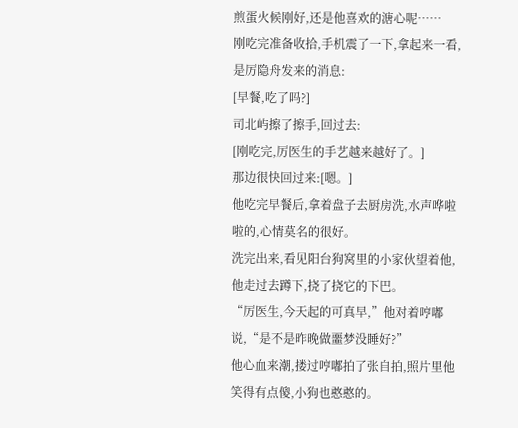煎蛋火候刚好,还是他喜欢的溏心呢……
刚吃完准备收拾,手机震了一下,拿起来一看,是厉隐舟发来的消息:
[早餐,吃了吗?]
司北屿擦了擦手,回过去:
[刚吃完,厉医生的手艺越来越好了。]
那边很快回过来:[嗯。]
他吃完早餐后,拿着盘子去厨房洗,水声哗啦啦的,心情莫名的很好。
洗完出来,看见阳台狗窝里的小家伙望着他,他走过去蹲下,挠了挠它的下巴。
“厉医生,今天起的可真早,”他对着哼嘟说,“是不是昨晚做噩梦没睡好?”
他心血来潮,搂过哼嘟拍了张自拍,照片里他笑得有点傻,小狗也憨憨的。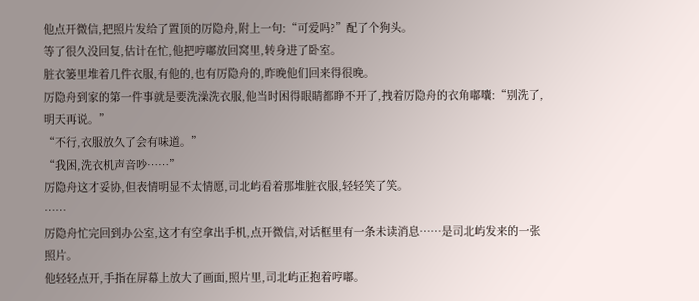他点开微信,把照片发给了置顶的厉隐舟,附上一句:“可爱吗?”配了个狗头。
等了很久没回复,估计在忙,他把哼嘟放回窝里,转身进了卧室。
脏衣篓里堆着几件衣服,有他的,也有厉隐舟的,昨晚他们回来得很晚。
厉隐舟到家的第一件事就是要洗澡洗衣服,他当时困得眼睛都睁不开了,拽着厉隐舟的衣角嘟囔:“别洗了,明天再说。”
“不行,衣服放久了会有味道。”
“我困,洗衣机声音吵……”
厉隐舟这才妥协,但表情明显不太情愿,司北屿看着那堆脏衣服,轻轻笑了笑。
……
厉隐舟忙完回到办公室,这才有空拿出手机,点开微信,对话框里有一条未读消息……是司北屿发来的一张照片。
他轻轻点开,手指在屏幕上放大了画面,照片里,司北屿正抱着哼嘟。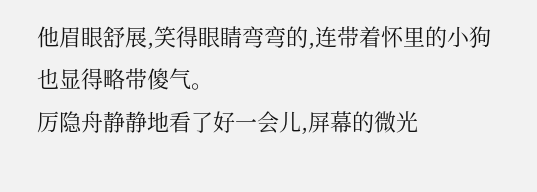他眉眼舒展,笑得眼睛弯弯的,连带着怀里的小狗也显得略带傻气。
厉隐舟静静地看了好一会儿,屏幕的微光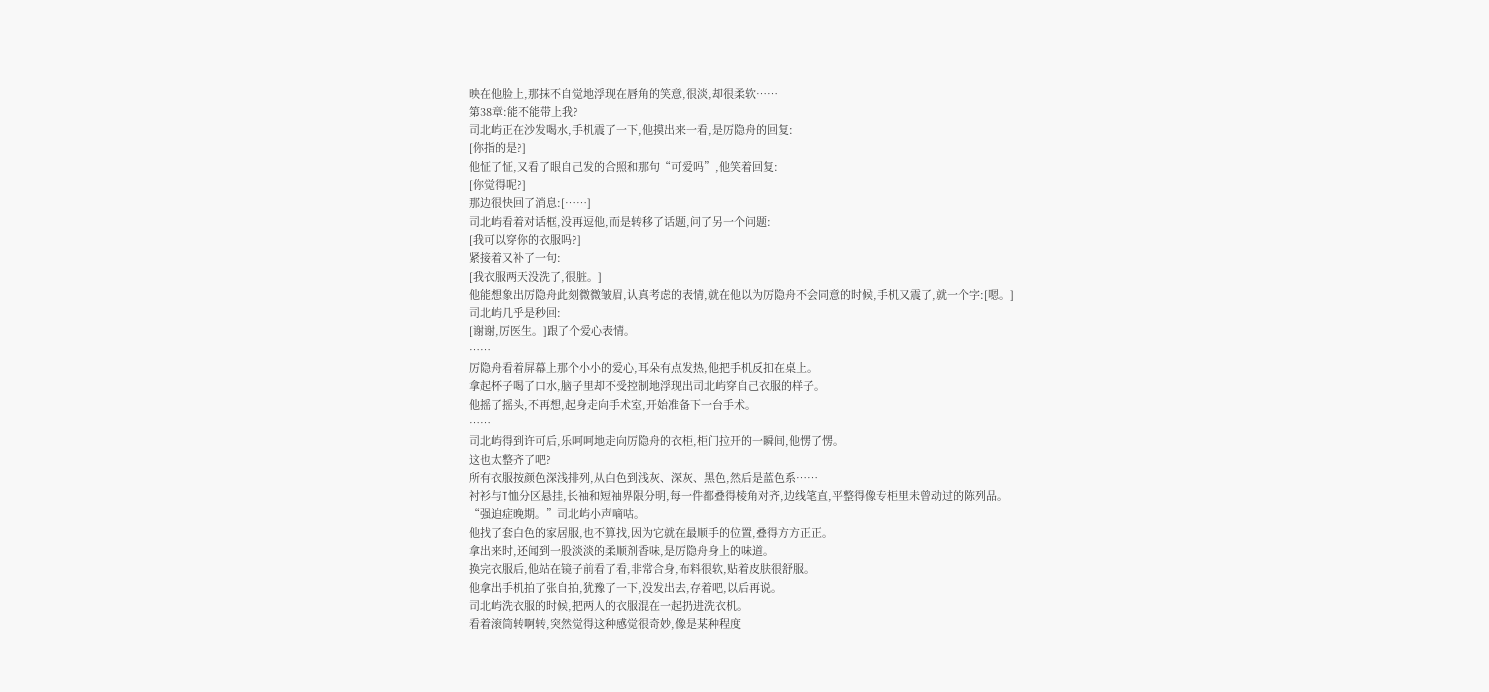映在他脸上,那抹不自觉地浮现在唇角的笑意,很淡,却很柔软……
第38章:能不能带上我?
司北屿正在沙发喝水,手机震了一下,他摸出来一看,是厉隐舟的回复:
[你指的是?]
他怔了怔,又看了眼自己发的合照和那句“可爱吗”,他笑着回复:
[你觉得呢?]
那边很快回了消息:[……]
司北屿看着对话框,没再逗他,而是转移了话题,问了另一个问题:
[我可以穿你的衣服吗?]
紧接着又补了一句:
[我衣服两天没洗了,很脏。]
他能想象出厉隐舟此刻微微皱眉,认真考虑的表情,就在他以为厉隐舟不会同意的时候,手机又震了,就一个字:[嗯。]
司北屿几乎是秒回:
[谢谢,厉医生。]跟了个爱心表情。
……
厉隐舟看着屏幕上那个小小的爱心,耳朵有点发热,他把手机反扣在桌上。
拿起杯子喝了口水,脑子里却不受控制地浮现出司北屿穿自己衣服的样子。
他摇了摇头,不再想,起身走向手术室,开始准备下一台手术。
……
司北屿得到许可后,乐呵呵地走向厉隐舟的衣柜,柜门拉开的一瞬间,他愣了愣。
这也太整齐了吧?
所有衣服按颜色深浅排列,从白色到浅灰、深灰、黑色,然后是蓝色系……
衬衫与T恤分区悬挂,长袖和短袖界限分明,每一件都叠得棱角对齐,边线笔直,平整得像专柜里未曾动过的陈列品。
“强迫症晚期。”司北屿小声嘀咕。
他找了套白色的家居服,也不算找,因为它就在最顺手的位置,叠得方方正正。
拿出来时,还闻到一股淡淡的柔顺剂香味,是厉隐舟身上的味道。
换完衣服后,他站在镜子前看了看,非常合身,布料很软,贴着皮肤很舒服。
他拿出手机拍了张自拍,犹豫了一下,没发出去,存着吧,以后再说。
司北屿洗衣服的时候,把两人的衣服混在一起扔进洗衣机。
看着滚筒转啊转,突然觉得这种感觉很奇妙,像是某种程度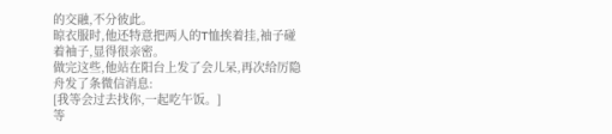的交融,不分彼此。
晾衣服时,他还特意把两人的T恤挨着挂,袖子碰着袖子,显得很亲密。
做完这些,他站在阳台上发了会儿呆,再次给厉隐舟发了条微信消息:
[我等会过去找你,一起吃午饭。]
等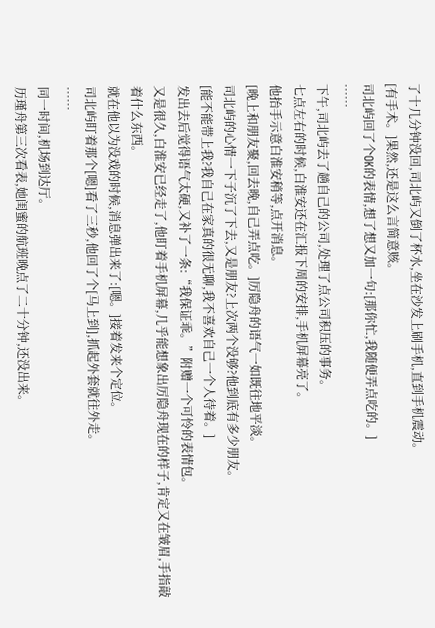了十几分钟没回,司北屿又倒了杯水,坐在沙发上刷手机,直到手机震动。
[有手术。]果然,还是这么言简意赅。
司北屿回了个OK的表情,想了想又加一句:[那你忙,我随便弄点吃的。]
……
下午,司北屿去了趟自己的公司,处理了点公司积压的事务。
七点左右的时候,白淮安还在汇报下周的安排,手机屏幕亮了。
他抬手示意白淮安稍等,点开消息。
[晚上和朋友聚,回去晚,自己弄点吃。]厉隐舟的语气一如既往地平淡。
司北屿的心情一下子沉了下去,又是朋友?上次两个没够?他到底有多少朋友。
[能不能带上我?我自己在家真的很无聊,我不喜欢自己一个人待着。]
发出去后觉得语气太硬,又补了一条:“我保证乖。”附赠一个可怜的表情包。
又是很久,白淮安已经走了,他盯着手机屏幕,几乎能想象出厉隐舟现在的样子,肯定又在皱眉,手指敲着什么东西。
就在他以为没戏的时候,消息弹出来了:[嗯。]接着发来个定位。
司北屿盯着那个[嗯]看了三秒,他回了个[马上到],抓起外套就往外走。
……
同一时间,机场到达厅。
历瑾舟第三次看表,她闺蜜的航班晚点了二十分钟,还没出来。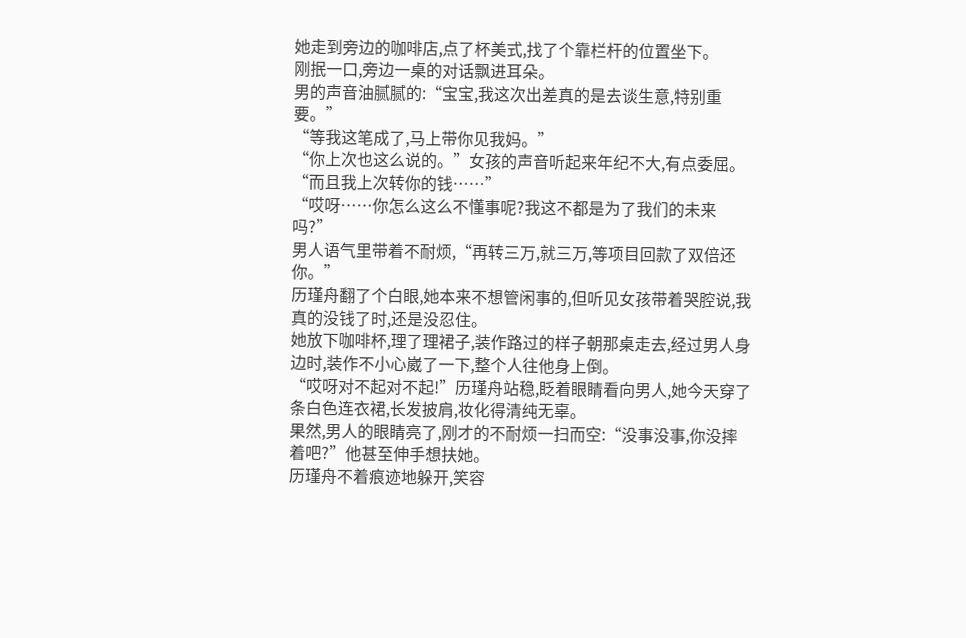她走到旁边的咖啡店,点了杯美式,找了个靠栏杆的位置坐下。
刚抿一口,旁边一桌的对话飘进耳朵。
男的声音油腻腻的:“宝宝,我这次出差真的是去谈生意,特别重要。”
“等我这笔成了,马上带你见我妈。”
“你上次也这么说的。”女孩的声音听起来年纪不大,有点委屈。
“而且我上次转你的钱……”
“哎呀……你怎么这么不懂事呢?我这不都是为了我们的未来吗?”
男人语气里带着不耐烦,“再转三万,就三万,等项目回款了双倍还你。”
历瑾舟翻了个白眼,她本来不想管闲事的,但听见女孩带着哭腔说,我真的没钱了时,还是没忍住。
她放下咖啡杯,理了理裙子,装作路过的样子朝那桌走去,经过男人身边时,装作不小心崴了一下,整个人往他身上倒。
“哎呀对不起对不起!”历瑾舟站稳,眨着眼睛看向男人,她今天穿了条白色连衣裙,长发披肩,妆化得清纯无辜。
果然,男人的眼睛亮了,刚才的不耐烦一扫而空:“没事没事,你没摔着吧?”他甚至伸手想扶她。
历瑾舟不着痕迹地躲开,笑容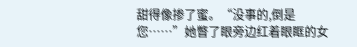甜得像掺了蜜。“没事的,倒是您……”她瞥了眼旁边红着眼眶的女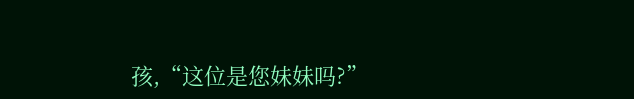孩,“这位是您妹妹吗?”